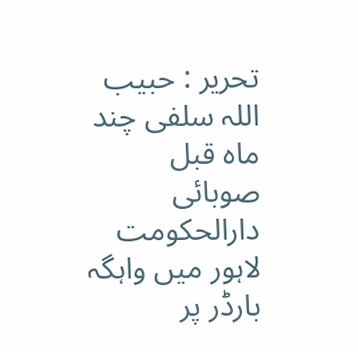تحریر : حبیب اللہ سلفی چند ماہ قبل صوبائی دارالحکومت لاہور میں واہگہ بارڈر پر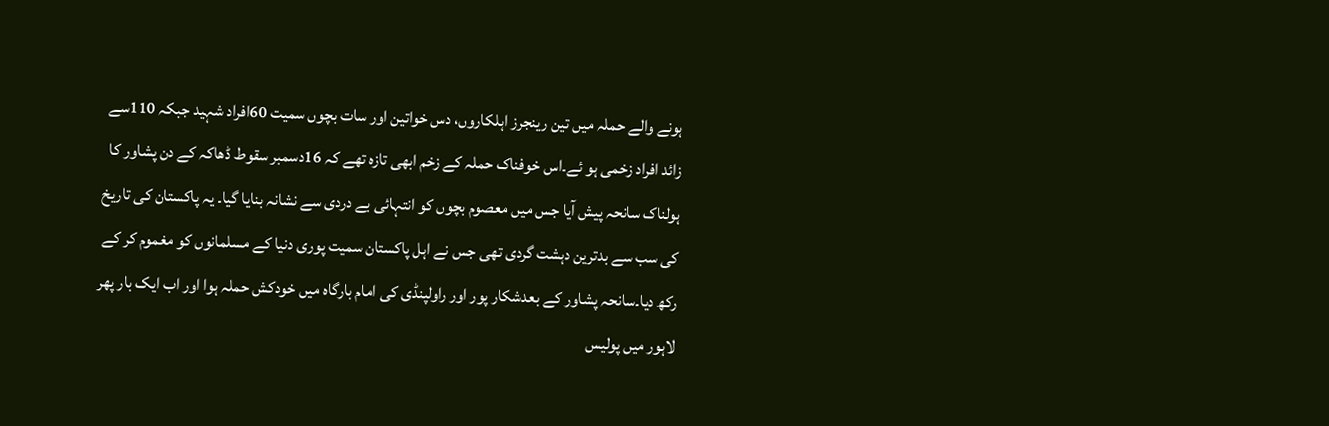ہونے والے حملہ میں تین رینجرز اہلکاروں، دس خواتین اور سات بچوں سمیت 60افراد شہید جبکہ 110سے زائد افراد زخمی ہو ئے۔اس خوفناک حملہ کے زخم ابھی تازہ تھے کہ 16دسمبر سقوط ڈھاکہ کے دن پشاور کا ہولناک سانحہ پیش آیا جس میں معصوم بچوں کو انتہائی بے دردی سے نشانہ بنایا گیا۔ یہ پاکستان کی تاریخ کی سب سے بدترین دہشت گردی تھی جس نے اہل پاکستان سمیت پوری دنیا کے مسلمانوں کو مغموم کر کے رکھ دیا۔سانحہ پشاور کے بعدشکار پور اور راولپنڈی کی امام بارگاہ میں خودکش حملہ ہوا اور اب ایک بار پھر لاہور میں پولیس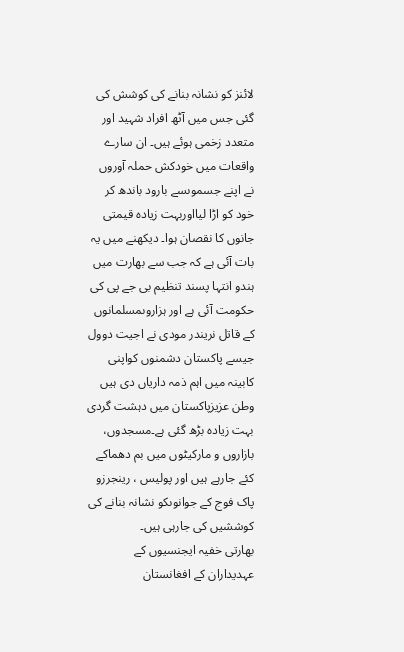لائنز کو نشانہ بنانے کی کوشش کی گئی جس میں آٹھ افراد شہید اور متعدد زخمی ہوئے ہیں۔ ان سارے واقعات میں خودکش حملہ آوروں نے اپنے جسموںسے بارود باندھ کر خود کو اڑا لیااوربہت زیادہ قیمتی جانوں کا نقصان ہوا۔ دیکھنے میں یہ بات آئی ہے کہ جب سے بھارت میں ہندو انتہا پسند تنظیم بی جے پی کی حکومت آئی ہے اور ہزاروںمسلمانوں کے قاتل نریندر مودی نے اجیت دوول جیسے پاکستان دشمنوں کواپنی کابینہ میں اہم ذمہ داریاں دی ہیں وطن عزیزپاکستان میں دہشت گردی بہت زیادہ بڑھ گئی ہے۔مسجدوں، بازاروں و مارکیٹوں میں بم دھماکے کئے جارہے ہیں اور پولیس ، رینجرزو پاک فوج کے جوانوںکو نشانہ بنانے کی کوششیں کی جارہی ہیں۔
بھارتی خفیہ ایجنسیوں کے عہدیداران کے افغانستان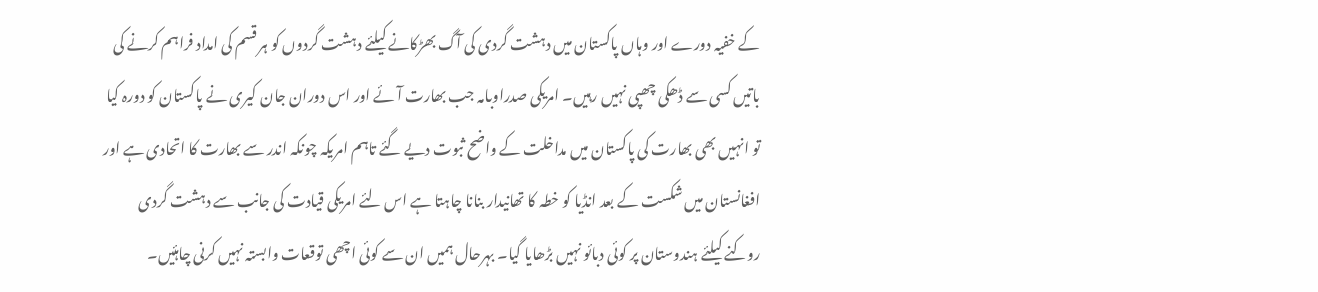کے خفیہ دورے اور وہاں پاکستان میں دہشت گردی کی آگ بھڑکانے کیلئے دہشت گردوں کو ہر قسم کی امداد فراہم کرنے کی باتیں کسی سے ڈھکی چھپی نہیں رہیں۔ امریکی صدراوبامہ جب بھارت آئے اور اس دوران جان کیری نے پاکستان کو دورہ کیا تو انہیں بھی بھارت کی پاکستان میں مداخلت کے واضح ثبوت دیے گئے تاہم امریکہ چونکہ اندر سے بھارت کا اتحادی ہے اور افغانستان میں شکست کے بعد انڈیا کو خطہ کا تھانیدار بنانا چاہتا ہے اس لئے امریکی قیادت کی جانب سے دہشت گردی روکنے کیلئے ہندوستان پر کوئی دبائو نہیں بڑھایا گیا۔ بہرحال ہمیں ان سے کوئی اچھی توقعات وابستہ نہیں کرنی چاہئیں۔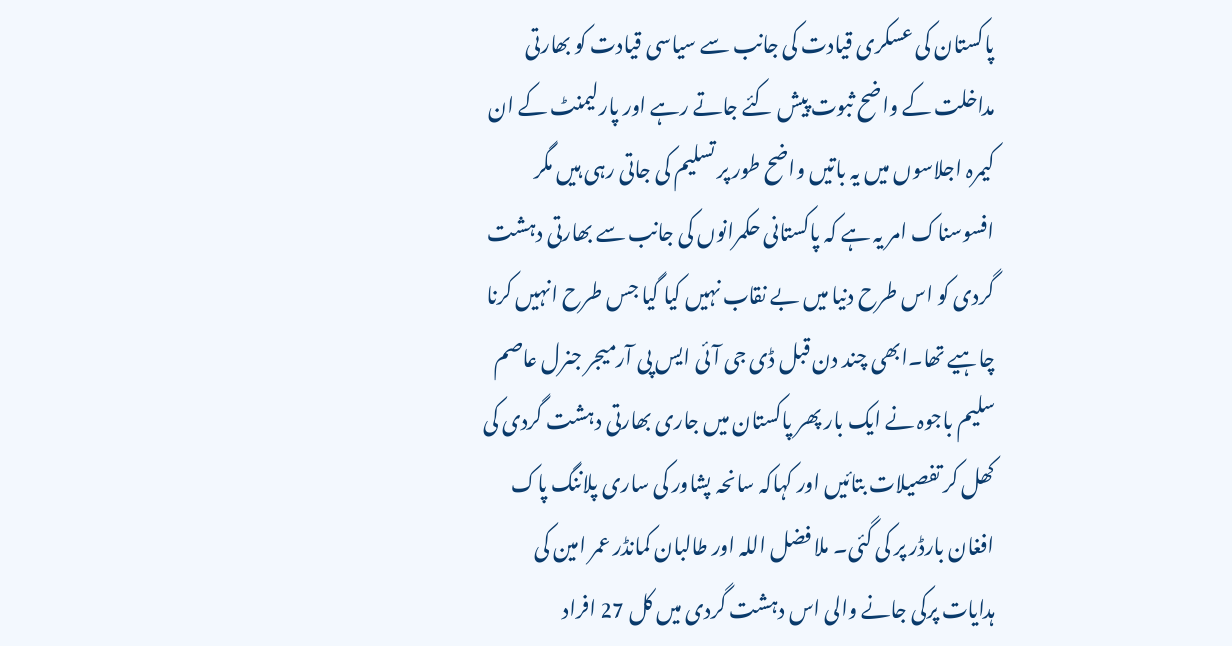پاکستان کی عسکری قیادت کی جانب سے سیاسی قیادت کو بھارتی مداخلت کے واضح ثبوت پیش کئے جاتے رہے اور پارلیمنٹ کے ان کیمرہ اجلاسوں میں یہ باتیں واضح طور پر تسلیم کی جاتی رہی ہیں مگر افسوسناک امر یہ ہے کہ پاکستانی حکمرانوں کی جانب سے بھارتی دہشت گردی کو اس طرح دنیا میں بے نقاب نہیں کیا گیا جس طرح انہیں کرنا چاہیے تھا۔ابھی چند دن قبل ڈی جی آئی ایس پی آرمیجر جنرل عاصم سلیم باجوہ نے ایک بار پھر پاکستان میں جاری بھارتی دہشت گردی کی کھل کر تفصیلات بتائیں اور کہاکہ سانحہ پشاور کی ساری پلاننگ پاک افغان بارڈر پر کی گئی۔ ملا فضل اللہ اور طالبان کمانڈر عمر امین کی ہدایات پرکی جانے والی اس دہشت گردی میں کل 27 افراد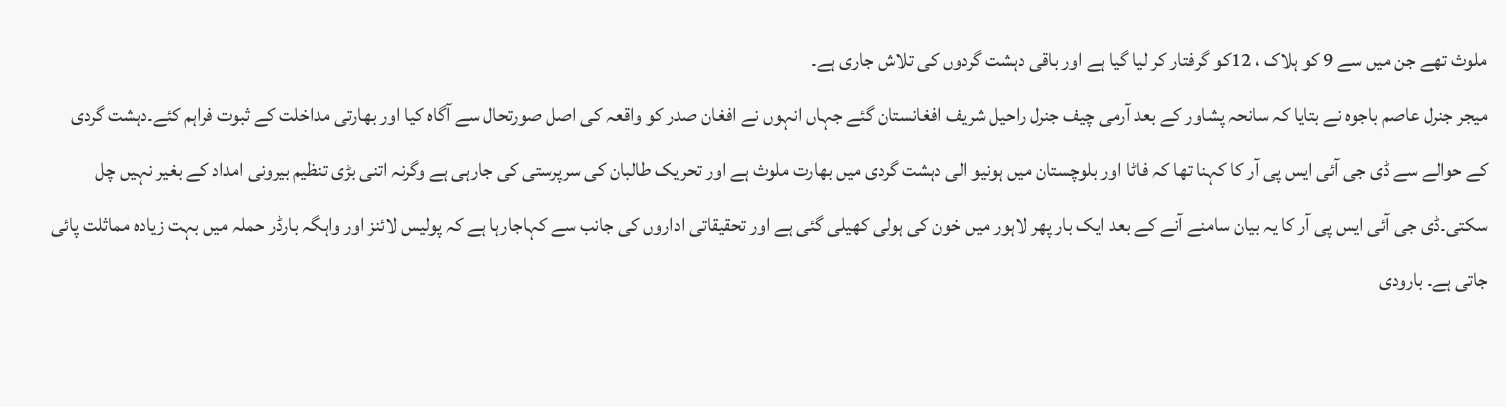ملوث تھے جن میں سے 9 کو ہلاک ، 12کو گرفتار کر لیا گیا ہے اور باقی دہشت گردوں کی تلاش جاری ہے۔
میجر جنرل عاصم باجوہ نے بتایا کہ سانحہ پشاور کے بعد آرمی چیف جنرل راحیل شریف افغانستان گئے جہاں انہوں نے افغان صدر کو واقعہ کی اصل صورتحال سے آگاہ کیا اور بھارتی مداخلت کے ثبوت فراہم کئے۔دہشت گردی کے حوالے سے ڈی جی آئی ایس پی آر کا کہنا تھا کہ فاٹا اور بلوچستان میں ہونیو الی دہشت گردی میں بھارت ملوث ہے اور تحریک طالبان کی سرپرستی کی جارہی ہے وگرنہ اتنی بڑی تنظیم بیرونی امداد کے بغیر نہیں چل سکتی۔ڈی جی آئی ایس پی آر کا یہ بیان سامنے آنے کے بعد ایک بار پھر لاہور میں خون کی ہولی کھیلی گئی ہے اور تحقیقاتی اداروں کی جانب سے کہاجارہا ہے کہ پولیس لائنز اور واہگہ بارڈر حملہ میں بہت زیادہ مماثلت پائی جاتی ہے۔ بارودی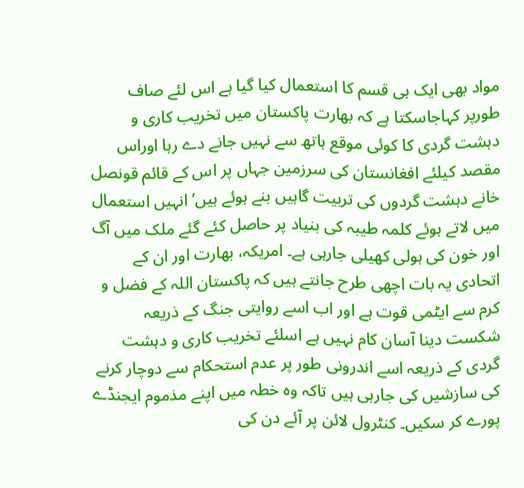مواد بھی ایک ہی قسم کا استعمال کیا گیا ہے اس لئے صاف طورپر کہاجاسکتا ہے کہ بھارت پاکستان میں تخریب کاری و دہشت گردی کا کوئی موقع ہاتھ سے نہیں جانے دے رہا اوراس مقصد کیلئے افغانستان کی سرزمین جہاں پر اس کے قائم قونصل خانے دہشت گردوں کی تربیت گاہیں بنے ہوئے ہیں’ انہیں استعمال میں لاتے ہوئے کلمہ طیبہ کی بنیاد پر حاصل کئے گئے ملک میں آگ اور خون کی ہولی کھیلی جارہی ہے۔ امریکہ، بھارت اور ان کے اتحادی یہ بات اچھی طرح جانتے ہیں کہ پاکستان اللہ کے فضل و کرم سے ایٹمی قوت ہے اور اب اسے روایتی جنگ کے ذریعہ شکست دینا آسان کام نہیں ہے اسلئے تخریب کاری و دہشت گردی کے ذریعہ اسے اندرونی طور پر عدم استحکام سے دوچار کرنے کی سازشیں کی جارہی ہیں تاکہ وہ خطہ میں اپنے مذموم ایجنڈے پورے کر سکیں۔ کنٹرول لائن پر آئے دن کی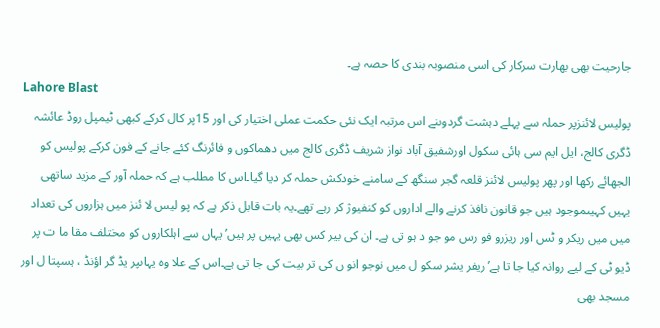جارحیت بھی بھارت سرکار کی اسی منصوبہ بندی کا حصہ ہے۔
Lahore Blast
پولیس لائنزپر حملہ سے پہلے دہشت گردوںنے اس مرتبہ ایک نئی حکمت عملی اختیار کی اور 15پر کال کرکے کبھی ٹیمپل روڈ عائشہ ڈگری کالج، ایل ایم سی ہائی سکول اورشفیق آباد نواز شریف ڈگری کالج میں دھماکوں و فائرنگ کئے جانے کے فون کرکے پولیس کو الجھائے رکھا اور پھر پولیس لائنز قلعہ گجر سنگھ کے سامنے خودکش حملہ کر دیا گیا۔اس کا مطلب ہے کہ حملہ آور کے مزید ساتھی یہیں کہیںموجود ہیں جو قانون نافذ کرنے والے اداروں کو کنفیوژ کر رہے تھے۔یہ بات قابل ذکر ہے کہ پو لیس لا ئنز میں ہزاروں کی تعداد میں میں ریکر و ٹس اور ریزرو فو رس مو جو د ہو تی ہے۔ ان کی بیر کس بھی یہیں پر ہیں’ یہاں سے اہلکاروں کو مختلف مقا ما ت پر ڈیو ٹی کے لیے روانہ کیا جا تا ہے’ ریفر یشر سکو ل میں نوجو انو ں کی تر بیت کی جا تی ہے۔اس کے علا وہ یہاںپر یڈ گر اؤنڈ ، ہسپتا ل اور مسجد بھی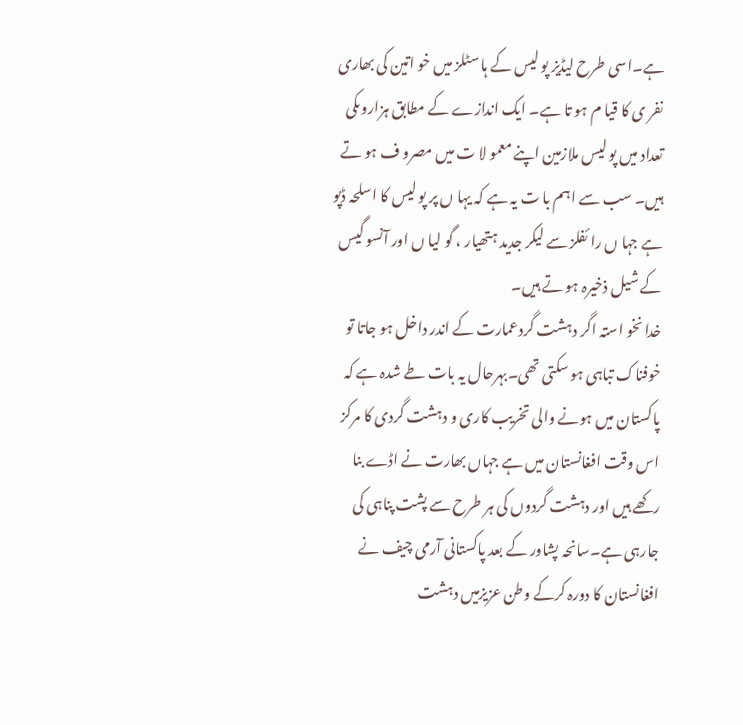ہے۔اسی طرح لیڈیز پو لیس کے ہا سٹلز میں خو اتین کی بھاری نفر ی کا قیا م ہو تا ہے۔ ایک اندازے کے مطابق ہزاروںکی تعداد میں پو لیس ملازمین اپنے معمو لا ت میں مصرو ف ہو تے ہیں۔ سب سے اہم با ت یہ ہے کہ یہا ں پر پو لیس کا اسلحہ ڈپو ہے جہا ں را ئفلز سے لیکر جدید ہتھیار ، گو لیا ں اور آنسو گیس کے شیل ذخیرہ ہو تے ہیں۔
خدا نخو استہ اگر دہشت گردعمارت کے اندر داخل ہو جاتا تو خوفناک تباہی ہو سکتی تھی۔بہرحال یہ بات طے شدہ ہے کہ پاکستان میں ہونے والی تخریب کاری و دہشت گردی کا مرکز اس وقت افغانستان میں ہے جہاں بھارت نے اڈے بنا رکھے ہیں اور دہشت گردوں کی ہر طرح سے پشت پناہی کی جارہی ہے۔سانحہ پشاور کے بعد پاکستانی آرمی چیف نے افغانستان کا دورہ کرکے وطن عزیزمیں دہشت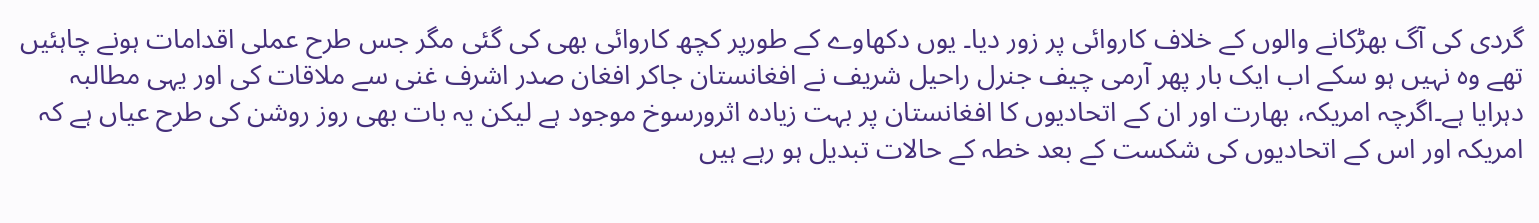گردی کی آگ بھڑکانے والوں کے خلاف کاروائی پر زور دیا۔ یوں دکھاوے کے طورپر کچھ کاروائی بھی کی گئی مگر جس طرح عملی اقدامات ہونے چاہئیں تھے وہ نہیں ہو سکے اب ایک بار پھر آرمی چیف جنرل راحیل شریف نے افغانستان جاکر افغان صدر اشرف غنی سے ملاقات کی اور یہی مطالبہ دہرایا ہے۔اگرچہ امریکہ، بھارت اور ان کے اتحادیوں کا افغانستان پر بہت زیادہ اثرورسوخ موجود ہے لیکن یہ بات بھی روز روشن کی طرح عیاں ہے کہ امریکہ اور اس کے اتحادیوں کی شکست کے بعد خطہ کے حالات تبدیل ہو رہے ہیں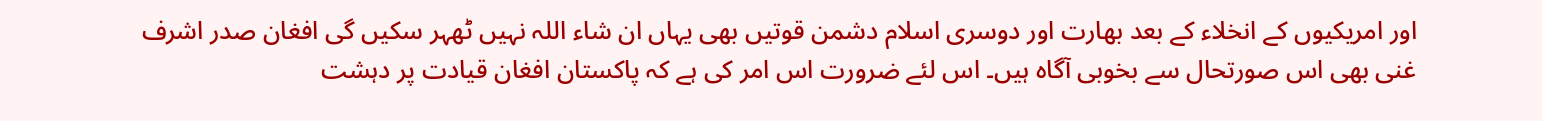اور امریکیوں کے انخلاء کے بعد بھارت اور دوسری اسلام دشمن قوتیں بھی یہاں ان شاء اللہ نہیں ٹھہر سکیں گی افغان صدر اشرف غنی بھی اس صورتحال سے بخوبی آگاہ ہیں۔ اس لئے ضرورت اس امر کی ہے کہ پاکستان افغان قیادت پر دہشت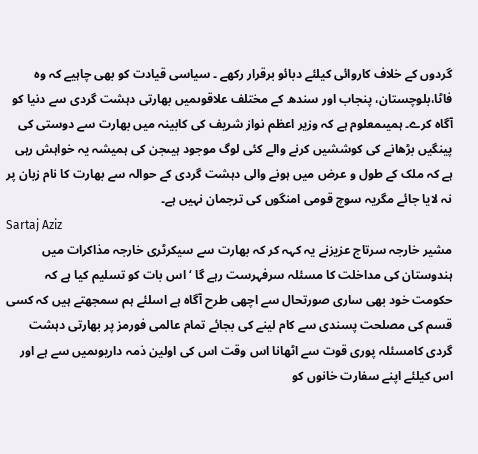گردوں کے خلاف کاروائی کیلئے دبائو برقرار رکھے ۔ سیاسی قیادت کو بھی چاہیے کہ وہ فاٹا،بلوچستان، پنجاب اور سندھ کے مختلف علاقوںمیں بھارتی دہشت گردی سے دنیا کو آگاہ کرے۔ ہمیںمعلوم ہے کہ وزیر اعظم نواز شریف کی کابینہ میں بھارت سے دوستی کی پینگیں بڑھانے کی کوششیں کرنے والے کئی لوگ موجود ہیںجن کی ہمیشہ یہ خواہش رہی ہے کہ ملک کے طول و عرض میں ہونے والی دہشت گردی کے حوالہ سے بھارت کا نام زبان پر نہ لایا جائے مگریہ سوچ قومی امنگوں کی ترجمان نہیں ہے۔
Sartaj Aziz
مشیر خارجہ سرتاج عزیزنے یہ کہہ کر کہ بھارت سے سیکرٹری خارجہ مذاکرات میں ہندوستان کی مداخلت کا مسئلہ سرفہرست رہے گا ‘ اس بات کو تسلیم کیا ہے کہ حکومت خود بھی ساری صورتحال سے اچھی طرح آگاہ ہے اسلئے ہم سمجھتے ہیں کہ کسی قسم کی مصلحت پسندی سے کام لینے کی بجائے تمام عالمی فورمز پر بھارتی دہشت گردی کامسئلہ پوری قوت سے اٹھانا اس وقت اس کی اولین ذمہ داریوںمیں سے ہے اور اس کیلئے اپنے سفارت خانوں کو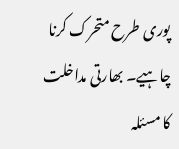پوری طرح متحرک کرنا چاہیے۔ بھارتی مداخلت کا مسئلہ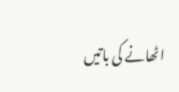اٹھانے کی باتیں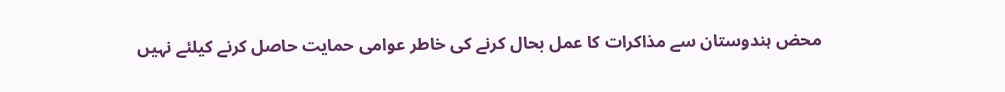محض ہندوستان سے مذاکرات کا عمل بحال کرنے کی خاطر عوامی حمایت حاصل کرنے کیلئے نہیں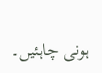ہونی چاہئیں۔